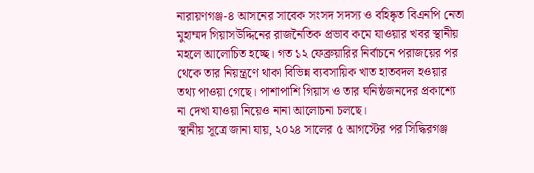নারায়ণগঞ্জ-৪ আসনের সাবেক সংসদ সদস্য ও বহিষ্কৃত বিএনপি নেতা মুহাম্মদ গিয়াসউদ্দিনের রাজনৈতিক প্রভাব কমে যাওয়ার খবর স্থানীয় মহলে আলোচিত হচ্ছে। গত ১২ ফেব্রুয়ারির নির্বাচনে পরাজয়ের পর থেকে তার নিয়ন্ত্রণে থাকা বিভিন্ন ব্যবসায়িক খাত হাতবদল হওয়ার তথ্য পাওয়া গেছে। পাশাপাশি গিয়াস ও তার ঘনিষ্ঠজনদের প্রকাশ্যে না দেখা যাওয়া নিয়েও নানা আলোচনা চলছে।
স্থানীয় সূত্রে জানা যায়, ২০২৪ সালের ৫ আগস্টের পর সিদ্ধিরগঞ্জ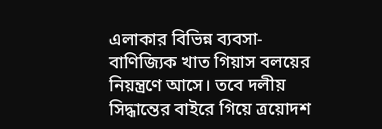এলাকার বিভিন্ন ব্যবসা-বাণিজ্যিক খাত গিয়াস বলয়ের নিয়ন্ত্রণে আসে। তবে দলীয় সিদ্ধান্তের বাইরে গিয়ে ত্রয়োদশ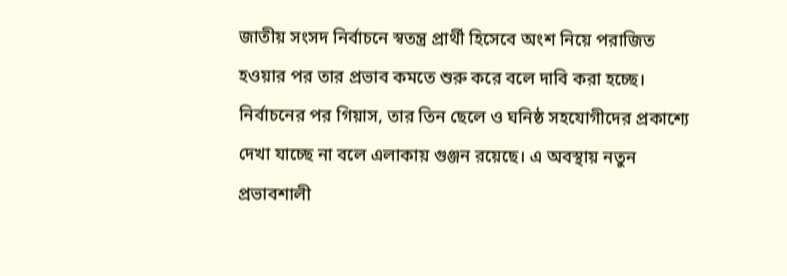জাতীয় সংসদ নির্বাচনে স্বতন্ত্র প্রার্থী হিসেবে অংশ নিয়ে পরাজিত হওয়ার পর তার প্রভাব কমতে শুরু করে বলে দাবি করা হচ্ছে।
নির্বাচনের পর গিয়াস, তার তিন ছেলে ও ঘনিষ্ঠ সহযোগীদের প্রকাশ্যে দেখা যাচ্ছে না বলে এলাকায় গুঞ্জন রয়েছে। এ অবস্থায় নতুন প্রভাবশালী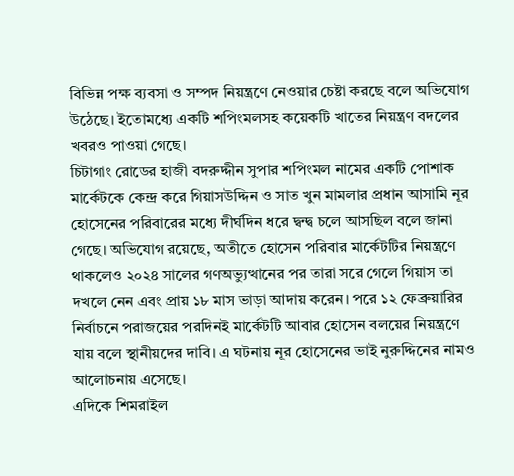বিভিন্ন পক্ষ ব্যবসা ও সম্পদ নিয়ন্ত্রণে নেওয়ার চেষ্টা করছে বলে অভিযোগ উঠেছে। ইতোমধ্যে একটি শপিংমলসহ কয়েকটি খাতের নিয়ন্ত্রণ বদলের খবরও পাওয়া গেছে।
চিটাগাং রোডের হাজী বদরুদ্দীন সুপার শপিংমল নামের একটি পোশাক মার্কেটকে কেন্দ্র করে গিয়াসউদ্দিন ও সাত খুন মামলার প্রধান আসামি নূর হোসেনের পরিবারের মধ্যে দীর্ঘদিন ধরে দ্বন্দ্ব চলে আসছিল বলে জানা গেছে। অভিযোগ রয়েছে, অতীতে হোসেন পরিবার মার্কেটটির নিয়ন্ত্রণে থাকলেও ২০২৪ সালের গণঅভ্যুত্থানের পর তারা সরে গেলে গিয়াস তা দখলে নেন এবং প্রায় ১৮ মাস ভাড়া আদায় করেন। পরে ১২ ফেব্রুয়ারির নির্বাচনে পরাজয়ের পরদিনই মার্কেটটি আবার হোসেন বলয়ের নিয়ন্ত্রণে যায় বলে স্থানীয়দের দাবি। এ ঘটনায় নূর হোসেনের ভাই নুরুদ্দিনের নামও আলোচনায় এসেছে।
এদিকে শিমরাইল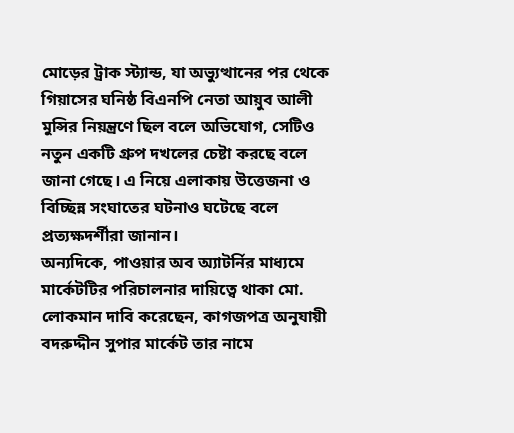মোড়ের ট্রাক স্ট্যান্ড, যা অভ্যুত্থানের পর থেকে গিয়াসের ঘনিষ্ঠ বিএনপি নেতা আয়ুব আলী মুন্সির নিয়ন্ত্রণে ছিল বলে অভিযোগ, সেটিও নতুন একটি গ্রুপ দখলের চেষ্টা করছে বলে জানা গেছে। এ নিয়ে এলাকায় উত্তেজনা ও বিচ্ছিন্ন সংঘাতের ঘটনাও ঘটেছে বলে প্রত্যক্ষদর্শীরা জানান।
অন্যদিকে, পাওয়ার অব অ্যাটর্নির মাধ্যমে মার্কেটটির পরিচালনার দায়িত্বে থাকা মো. লোকমান দাবি করেছেন, কাগজপত্র অনুযায়ী বদরুদ্দীন সুপার মার্কেট তার নামে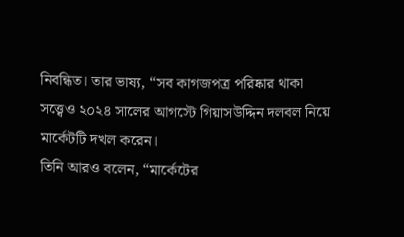নিবন্ধিত। তার ভাষ্য, “সব কাগজপত্র পরিষ্কার থাকা সত্ত্বেও ২০২৪ সালের আগস্টে গিয়াসউদ্দিন দলবল নিয়ে মার্কেটটি দখল করেন।
তিনি আরও বলেন, “মার্কেটের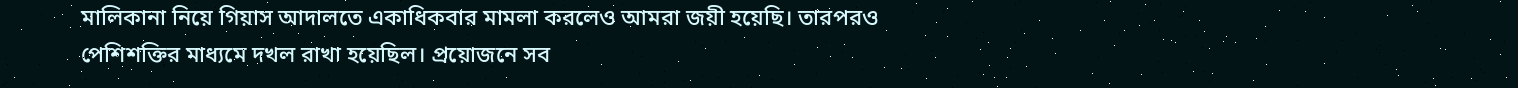মালিকানা নিয়ে গিয়াস আদালতে একাধিকবার মামলা করলেও আমরা জয়ী হয়েছি। তারপরও পেশিশক্তির মাধ্যমে দখল রাখা হয়েছিল। প্রয়োজনে সব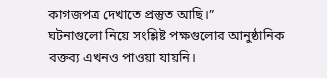কাগজপত্র দেখাতে প্রস্তুত আছি।”
ঘটনাগুলো নিয়ে সংশ্লিষ্ট পক্ষগুলোর আনুষ্ঠানিক বক্তব্য এখনও পাওয়া যায়নি।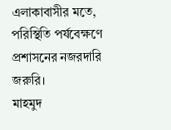এলাকাবাসীর মতে, পরিস্থিতি পর্যবেক্ষণে প্রশাসনের নজরদারি জরুরি।
মাহমুদ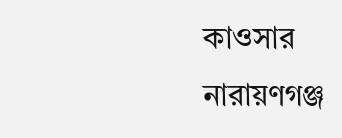কাওসার
নারায়ণগঞ্জ